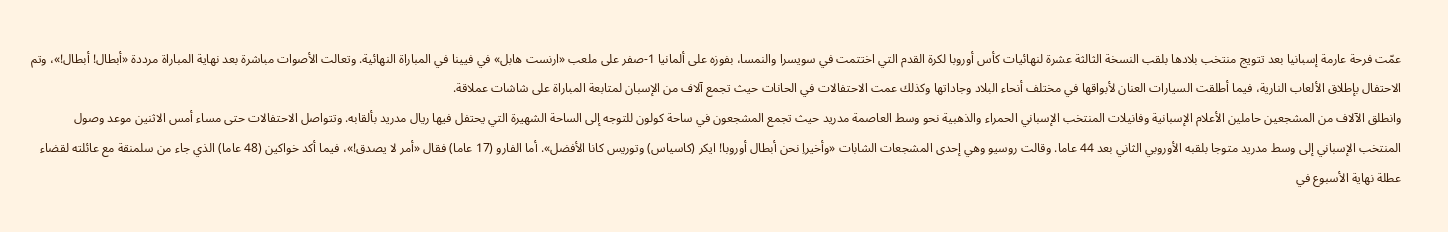عمّت فرحة عارمة إسبانيا بعد تتويج منتخب بلادها بلقب النسخة الثالثة عشرة لنهائيات كأس أوروبا لكرة القدم التي اختتمت في سويسرا والنمسا، بفوزه على ألمانيا 1-صفر على ملعب «ارنست هابل» في فيينا في المباراة النهائية. وتعالت الأصوات مباشرة بعد نهاية المباراة مرددة «أبطال! أبطال!»، وتم الاحتفال بإطلاق الألعاب النارية، فيما أطلقت السيارات العنان لأبواقها في مختلف أنحاء البلاد وجاداتها وكذلك عمت الاحتفالات في الحانات حيث تجمع آلاف من الإسبان لمتابعة المباراة على شاشات عملاقة.
وانطلق الآلاف من المشجعين حاملين الأعلام الإسبانية وفانيلات المنتخب الإسباني الحمراء والذهبية نحو وسط العاصمة مدريد حيث تجمع المشجعون في ساحة كولون للتوجه إلى الساحة الشهيرة التي يحتفل فيها ريال مدريد بألقابه. وتتواصل الاحتفالات حتى مساء أمس الاثنين موعد وصول المنتخب الإسباني إلى وسط مدريد متوجا بلقبه الأوروبي الثاني بعد 44 عاما. وقالت روسيو وهي إحدى المشجعات الشابات «وأخيراِ نحن أبطال أوروبا! ايكر (كاسياس) وتوريس كانا الأفضل». أما الفارو (17 عاما) فقال «أمر لا يصدق!»، فيما أكد خواكين (48 عاما) الذي جاء من سلمنقة مع عائلته لقضاء عطلة نهاية الأسبوع في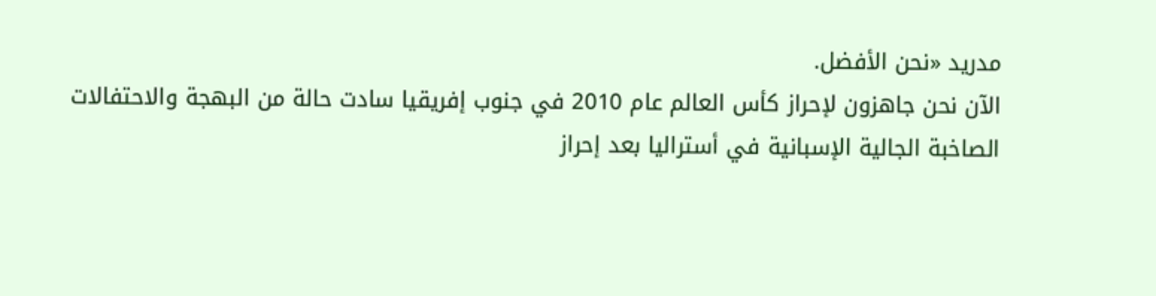مدريد «نحن الأفضل.
الآن نحن جاهزون لإحراز كأس العالم عام 2010 في جنوب إفريقيا سادت حالة من البهجة والاحتفالات الصاخبة الجالية الإسبانية في أستراليا بعد إحراز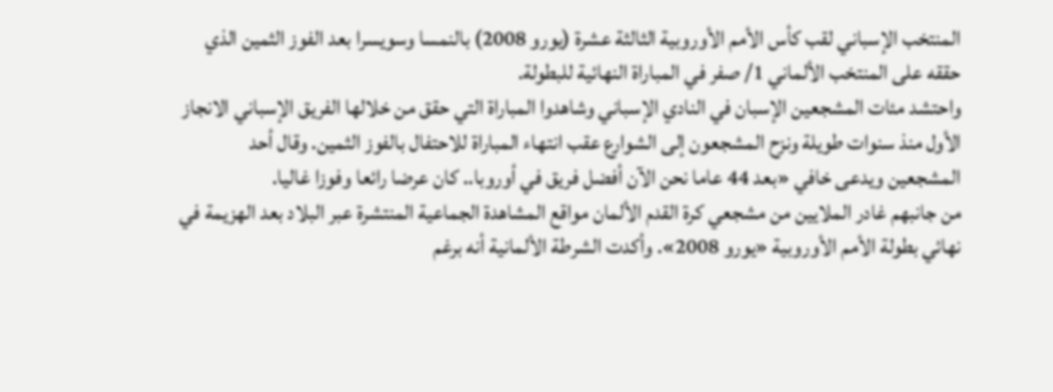المنتخب الإسباني لقب كأس الأمم الأوروبية الثالثة عشرة (يورو 2008) بالنمسا وسويسرا بعد الفوز الثمين الذي حققه على المنتخب الألماني 1/ صفر في المباراة النهائية للبطولة.
واحتشد مئات المشجعين الإسبان في النادي الإسباني وشاهدوا المباراة التي حقق من خلالها الفريق الإسباني الانجاز الأول منذ سنوات طويلة ونزح المشجعون إلى الشوارع عقب انتهاء المباراة للاحتفال بالفوز الثمين. وقال أحد المشجعين ويدعى خافي «بعد 44 عاما نحن الآن أفضل فريق في أوروبا.. كان عرضا رائعا وفوزا غاليا.
من جانبهم غادر الملايين من مشجعي كرة القدم الألمان مواقع المشاهدة الجماعية المنتشرة عبر البلاد بعد الهزيمة في نهائي بطولة الأمم الأوروبية «يورو 2008». وأكدت الشرطة الألمانية أنه برغم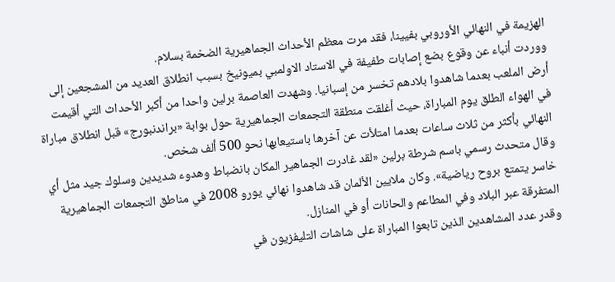الهزيمة في النهائي الأوروبي بفيينا، فقد مرت معظم الأحداث الجماهيرية الضخمة بسلام.
ووردت أنباء عن وقوع بضع إصابات طفيفة في الاستاد الاولمبي بميونيخ بسبب انطلاق العديد من المشجعين إلى أرض الملعب بعدما شاهدوا بلادهم تخسر من إسبانيا. وشهدت العاصمة برلين واحدا من أكبر الأحداث التي أقيمت في الهواء الطلق يوم المباراة، حيث أغلقت منطقة التجمعات الجماهيرية حول بوابة «براندنبورج» قبل انطلاق مباراة النهائي بأكثر من ثلاث ساعات بعدما امتلأت عن آخرها باستيعابها نحو 500 ألف شخص.
وقال متحدث رسمي باسم شرطة برلين «لقد غادرت الجماهير المكان بانضباط وهدوء شديدين وسلوك جيد مثل أي خاسر يتمتع بروح رياضية». وكان ملايين الألمان قد شاهدوا نهائي يورو 2008 في مناطق التجمعات الجماهيرية المتفرقة عبر البلاد وفي المطاعم والحانات أو في المنازل.
وقدر عدد المشاهدين الذين تابعوا المباراة على شاشات التليفزيون في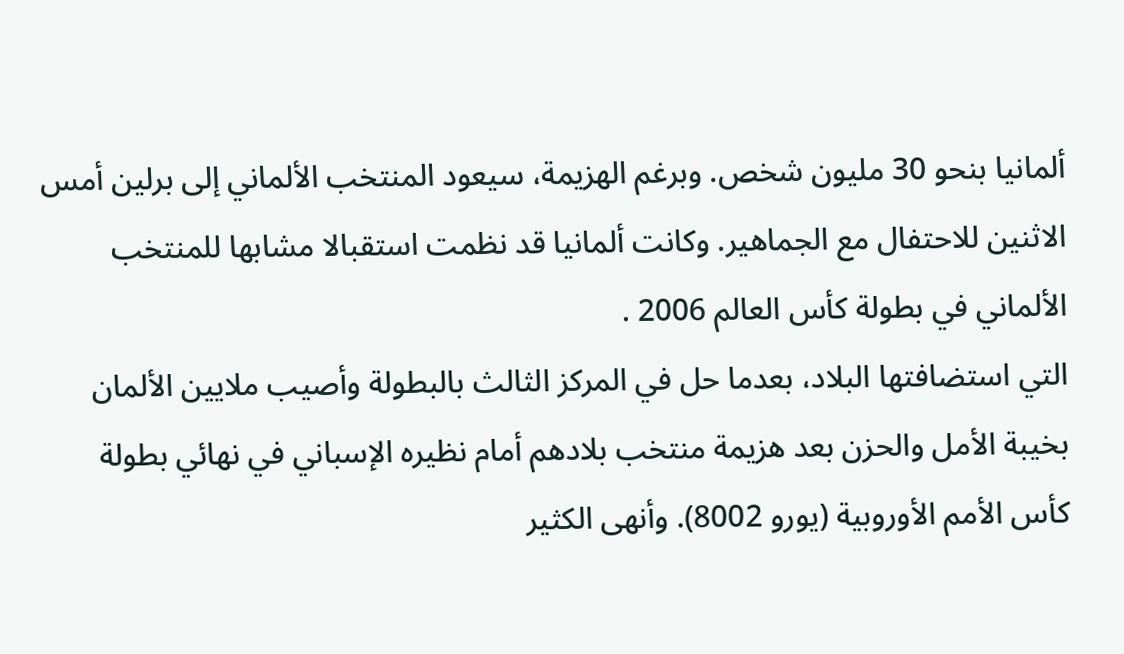ألمانيا بنحو 30 مليون شخص. وبرغم الهزيمة، سيعود المنتخب الألماني إلى برلين أمس الاثنين للاحتفال مع الجماهير. وكانت ألمانيا قد نظمت استقبالا مشابها للمنتخب الألماني في بطولة كأس العالم 2006 .
التي استضافتها البلاد، بعدما حل في المركز الثالث بالبطولة وأصيب ملايين الألمان بخيبة الأمل والحزن بعد هزيمة منتخب بلادهم أمام نظيره الإسباني في نهائي بطولة كأس الأمم الأوروبية (يورو 8002). وأنهى الكثير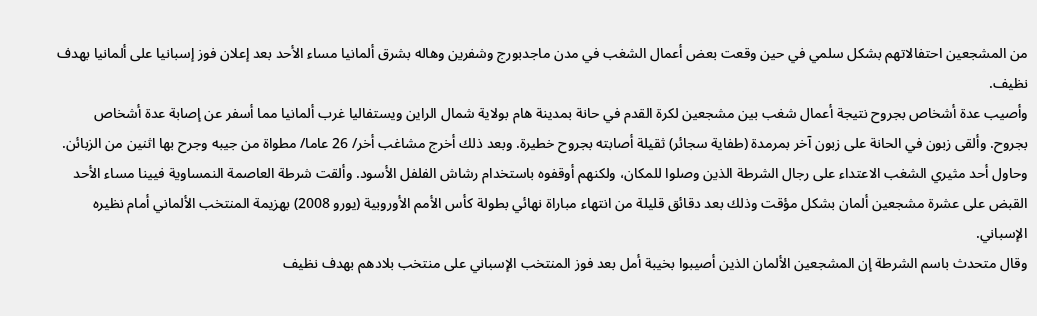من المشجعين احتفالاتهم بشكل سلمي في حين وقعت بعض أعمال الشغب في مدن ماجدبورج وشفرين وهاله بشرق ألمانيا مساء الأحد بعد إعلان فوز إسبانيا على ألمانيا بهدف نظيف.
وأصيب عدة أشخاص بجروح نتيجة أعمال شغب بين مشجعين لكرة القدم في حانة بمدينة هام بولاية شمال الراين ويستفاليا غرب ألمانيا مما أسفر عن إصابة عدة أشخاص بجروح. وألقى زبون في الحانة على زبون آخر بمرمدة (طفاية سجائر) ثقيلة أصابته بجروح خطيرة. وبعد ذلك أخرج مشاغب أخر/ 26 عاما/ مطواة من جيبه وجرح بها اثنين من الزبائن.
وحاول أحد مثيري الشغب الاعتداء على رجال الشرطة الذين وصلوا للمكان، ولكنهم أوقفوه باستخدام رشاش الفلفل الأسود. وألقت شرطة العاصمة النمساوية فيينا مساء الأحد القبض على عشرة مشجعين ألمان بشكل مؤقت وذلك بعد دقائق قليلة من انتهاء مباراة نهائي بطولة كأس الأمم الأوروبية (يورو 2008) بهزيمة المنتخب الألماني أمام نظيره الإسباني.
وقال متحدث باسم الشرطة إن المشجعين الألمان الذين أصيبوا بخيبة أمل بعد فوز المنتخب الإسباني على منتخب بلادهم بهدف نظيف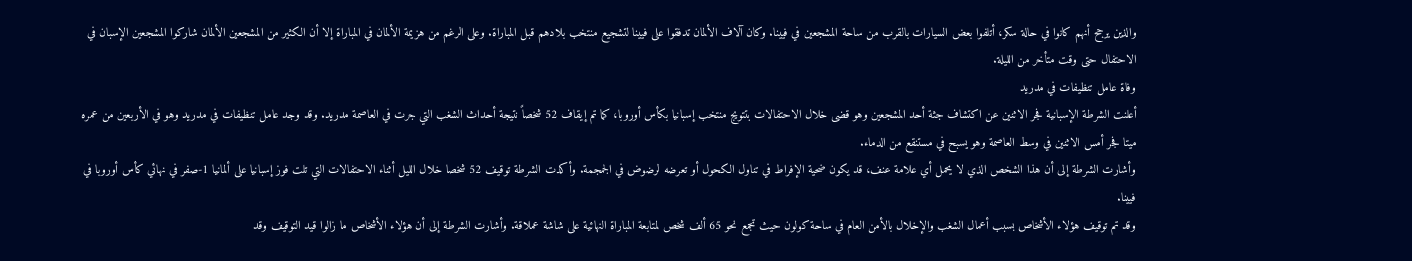والذين يرجح أنهم كانوا في حالة سكر، أتلفوا بعض السيارات بالقرب من ساحة المشجعين في فيينا. وكان آلاف الألمان تدفقوا على فيينا لتشجيع منتخب بلادهم قبل المباراة. وعلى الرغم من هزيمة الألمان في المباراة إلا أن الكثير من المشجعين الألمان شاركوا المشجعين الإسبان في الاحتفال حتى وقت متأخر من الليلة.
وفاة عامل تنظيفات في مدريد
أعلنت الشرطة الإسبانية فجر الاثنين عن اكتشاف جثة أحد المشجعين وهو قضى خلال الاحتفالات بتتويج منتخب إسبانيا بكأس أوروبا، كما تم إيقاف 52 شخصاً نتيجة أحداث الشغب التي جرت في العاصمة مدريد. وقد وجد عامل تنظيفات في مدريد وهو في الأربعين من عمره ميتا فجر أمس الاثنين في وسط العاصمة وهو يسبح في مستنقع من الدماء.
وأشارت الشرطة إلى أن هذا الشخص الذي لا يحمل أي علامة عنف، قد يكون ضحية الإفراط في تناول الكحول أو تعرضه لرضوض في الجمجمة. وأكدت الشرطة توقيف 52 شخصا خلال الليل أثناء الاحتفالات التي تلت فوز إسبانيا على ألمانيا 1-صفر في نهائي كأس أوروبا في فيينا.
وقد تم توقيف هؤلاء الأشخاص بسبب أعمال الشغب والإخلال بالأمن العام في ساحة كولون حيث تجمع نحو 65 ألف شخص لمتابعة المباراة النهائية على شاشة عملاقة. وأشارت الشرطة إلى أن هؤلاء الأشخاص ما زالوا قيد التوقيف وقد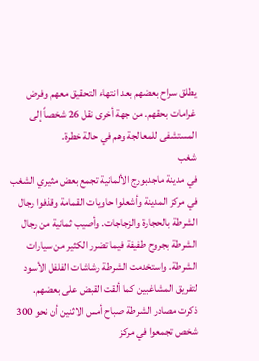يطلق سراح بعضهم بعد انتهاء التحقيق معهم وفرض غرامات بحقهم. من جهة أخرى نقل 26 شخصاً إلى المستشفى للمعالجة وهم في حالة خطرة.
شغب
في مدينة ماجدبورج الألمانية تجمع بعض مثيري الشغب في مركز المدينة وأشعلوا حاويات القمامة وقذفوا رجال الشرطة بالحجارة والزجاجات. وأصيب ثمانية من رجال الشرطة بجروح طفيفة فيما تضرر الكثير من سيارات الشرطة. واستخدمت الشرطة رشاشات الفلفل الأسود لتفريق المشاغبين كما ألقت القبض على بعضهم.
ذكرت مصادر الشرطة صباح أمس الاثنين أن نحو 300 شخص تجمعوا في مركز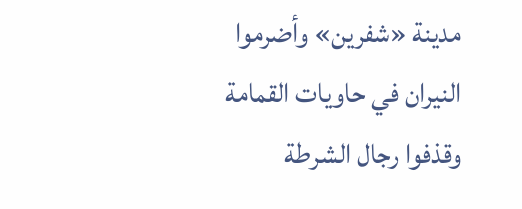مدينة «شفرين» وأضرموا النيران في حاويات القمامة وقذفوا رجال الشرطة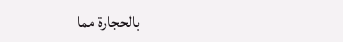بالحجارة مما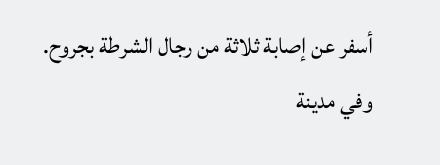أسفر عن إصابة ثلاثة من رجال الشرطة بجروح. وفي مدينة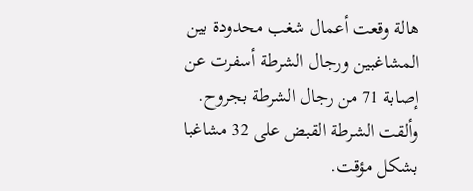هالة وقعت أعمال شغب محدودة بين المشاغبين ورجال الشرطة أسفرت عن إصابة 71 من رجال الشرطة بجروح. وألقت الشرطة القبض على 32 مشاغبا بشكل مؤقت.